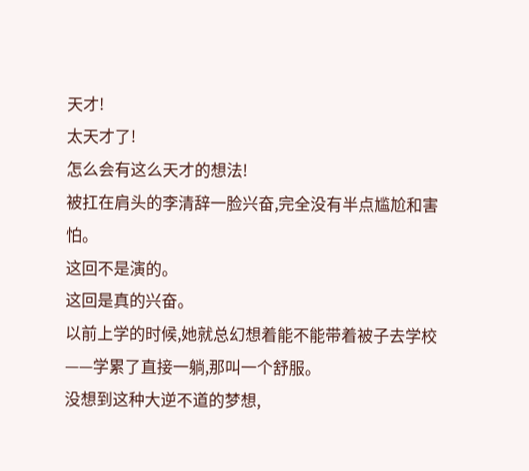天才!
太天才了!
怎么会有这么天才的想法!
被扛在肩头的李清辞一脸兴奋,完全没有半点尴尬和害怕。
这回不是演的。
这回是真的兴奋。
以前上学的时候,她就总幻想着能不能带着被子去学校——学累了直接一躺,那叫一个舒服。
没想到这种大逆不道的梦想,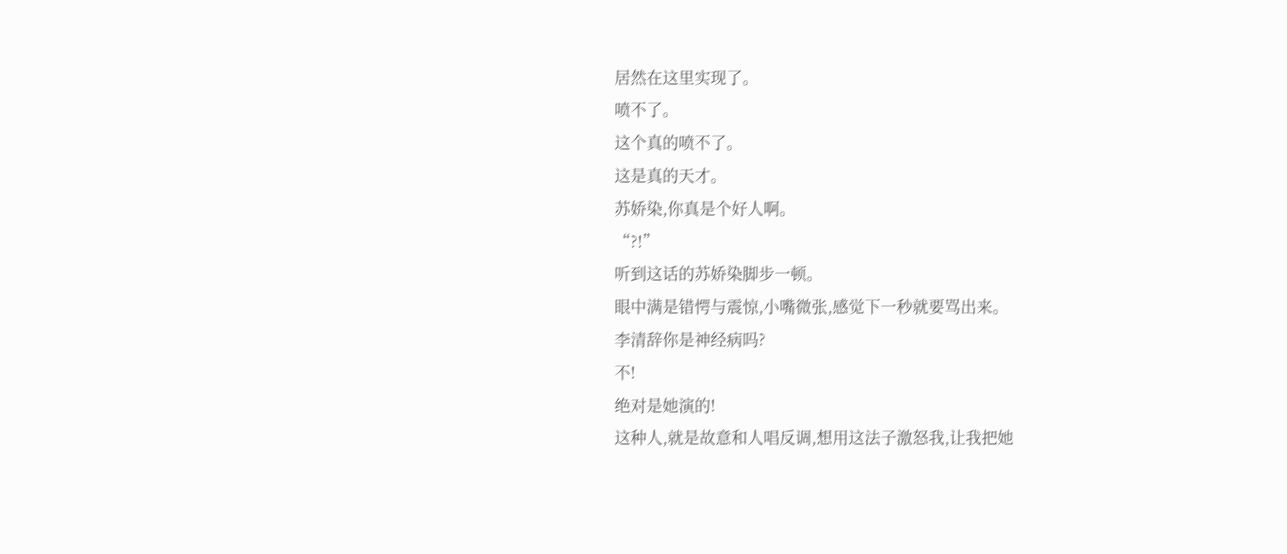居然在这里实现了。
喷不了。
这个真的喷不了。
这是真的天才。
苏娇染,你真是个好人啊。
“?!”
听到这话的苏娇染脚步一顿。
眼中满是错愕与震惊,小嘴微张,感觉下一秒就要骂出来。
李清辞你是神经病吗?
不!
绝对是她演的!
这种人,就是故意和人唱反调,想用这法子激怒我,让我把她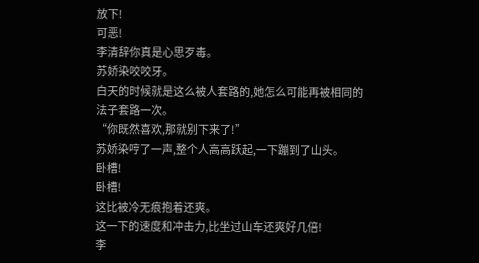放下!
可恶!
李清辞你真是心思歹毒。
苏娇染咬咬牙。
白天的时候就是这么被人套路的,她怎么可能再被相同的法子套路一次。
“你既然喜欢,那就别下来了!”
苏娇染哼了一声,整个人高高跃起,一下蹦到了山头。
卧槽!
卧槽!
这比被冷无痕抱着还爽。
这一下的速度和冲击力,比坐过山车还爽好几倍!
李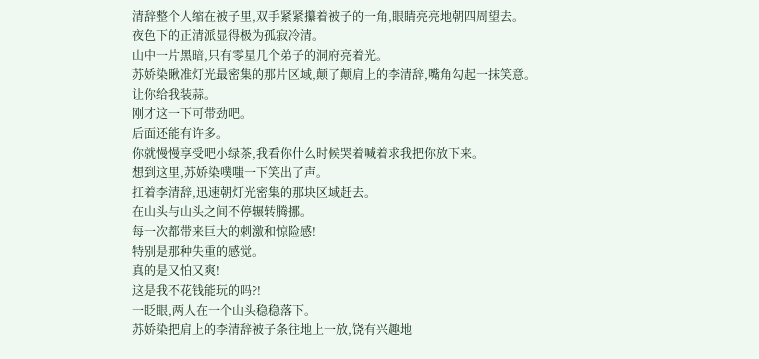清辞整个人缩在被子里,双手紧紧攥着被子的一角,眼睛亮亮地朝四周望去。
夜色下的正清派显得极为孤寂冷清。
山中一片黑暗,只有零星几个弟子的洞府亮着光。
苏娇染瞅准灯光最密集的那片区域,颠了颠肩上的李清辞,嘴角勾起一抹笑意。
让你给我装蒜。
刚才这一下可带劲吧。
后面还能有许多。
你就慢慢享受吧小绿茶,我看你什么时候哭着喊着求我把你放下来。
想到这里,苏娇染噗嗤一下笑出了声。
扛着李清辞,迅速朝灯光密集的那块区域赶去。
在山头与山头之间不停辗转腾挪。
每一次都带来巨大的刺激和惊险感!
特别是那种失重的感觉。
真的是又怕又爽!
这是我不花钱能玩的吗?!
一眨眼,两人在一个山头稳稳落下。
苏娇染把肩上的李清辞被子条往地上一放,饶有兴趣地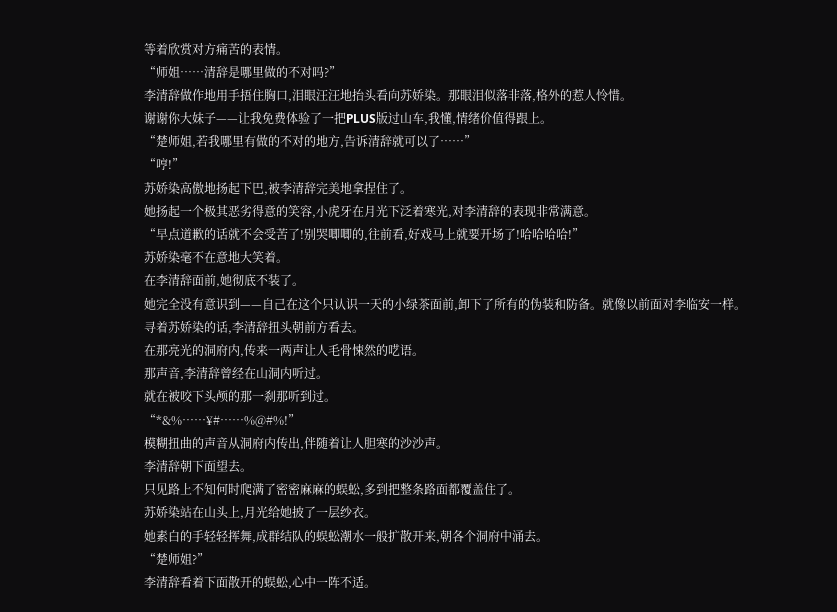等着欣赏对方痛苦的表情。
“师姐……清辞是哪里做的不对吗?”
李清辞做作地用手捂住胸口,泪眼汪汪地抬头看向苏娇染。那眼泪似落非落,格外的惹人怜惜。
谢谢你大妹子——让我免费体验了一把PLUS版过山车,我懂,情绪价值得跟上。
“楚师姐,若我哪里有做的不对的地方,告诉清辞就可以了……”
“哼!”
苏娇染高傲地扬起下巴,被李清辞完美地拿捏住了。
她扬起一个极其恶劣得意的笑容,小虎牙在月光下泛着寒光,对李清辞的表现非常满意。
“早点道歉的话就不会受苦了!别哭唧唧的,往前看,好戏马上就要开场了!哈哈哈哈!”
苏娇染毫不在意地大笑着。
在李清辞面前,她彻底不装了。
她完全没有意识到——自己在这个只认识一天的小绿茶面前,卸下了所有的伪装和防备。就像以前面对李临安一样。
寻着苏娇染的话,李清辞扭头朝前方看去。
在那亮光的洞府内,传来一两声让人毛骨悚然的呓语。
那声音,李清辞曾经在山洞内听过。
就在被咬下头颅的那一刹那听到过。
“*&%……¥#……%@#%!”
模糊扭曲的声音从洞府内传出,伴随着让人胆寒的沙沙声。
李清辞朝下面望去。
只见路上不知何时爬满了密密麻麻的蜈蚣,多到把整条路面都覆盖住了。
苏娇染站在山头上,月光给她披了一层纱衣。
她素白的手轻轻挥舞,成群结队的蜈蚣潮水一般扩散开来,朝各个洞府中涌去。
“楚师姐?”
李清辞看着下面散开的蜈蚣,心中一阵不适。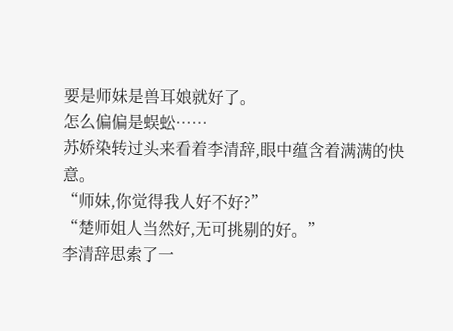要是师妹是兽耳娘就好了。
怎么偏偏是蜈蚣……
苏娇染转过头来看着李清辞,眼中蕴含着满满的快意。
“师妹,你觉得我人好不好?”
“楚师姐人当然好,无可挑剔的好。”
李清辞思索了一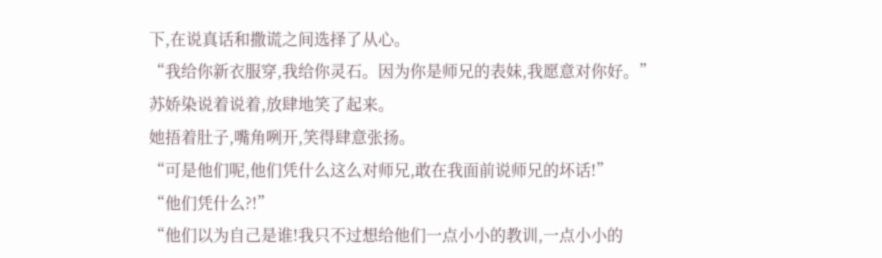下,在说真话和撒谎之间选择了从心。
“我给你新衣服穿,我给你灵石。因为你是师兄的表妹,我愿意对你好。”
苏娇染说着说着,放肆地笑了起来。
她捂着肚子,嘴角咧开,笑得肆意张扬。
“可是他们呢,他们凭什么这么对师兄,敢在我面前说师兄的坏话!”
“他们凭什么?!”
“他们以为自己是谁!我只不过想给他们一点小小的教训,一点小小的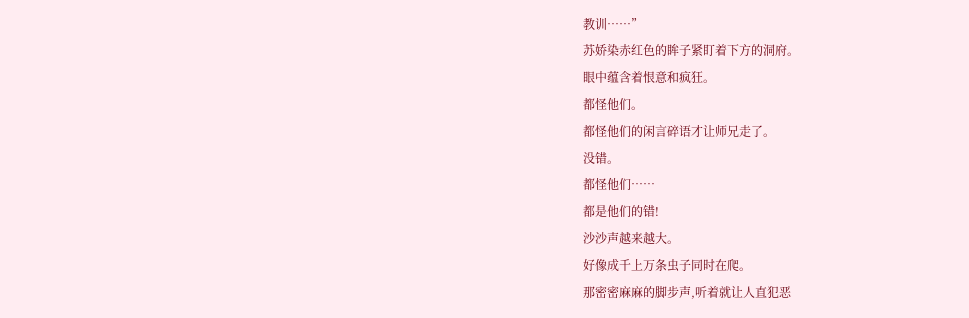教训……”
苏娇染赤红色的眸子紧盯着下方的洞府。
眼中蕴含着恨意和疯狂。
都怪他们。
都怪他们的闲言碎语才让师兄走了。
没错。
都怪他们……
都是他们的错!
沙沙声越来越大。
好像成千上万条虫子同时在爬。
那密密麻麻的脚步声,听着就让人直犯恶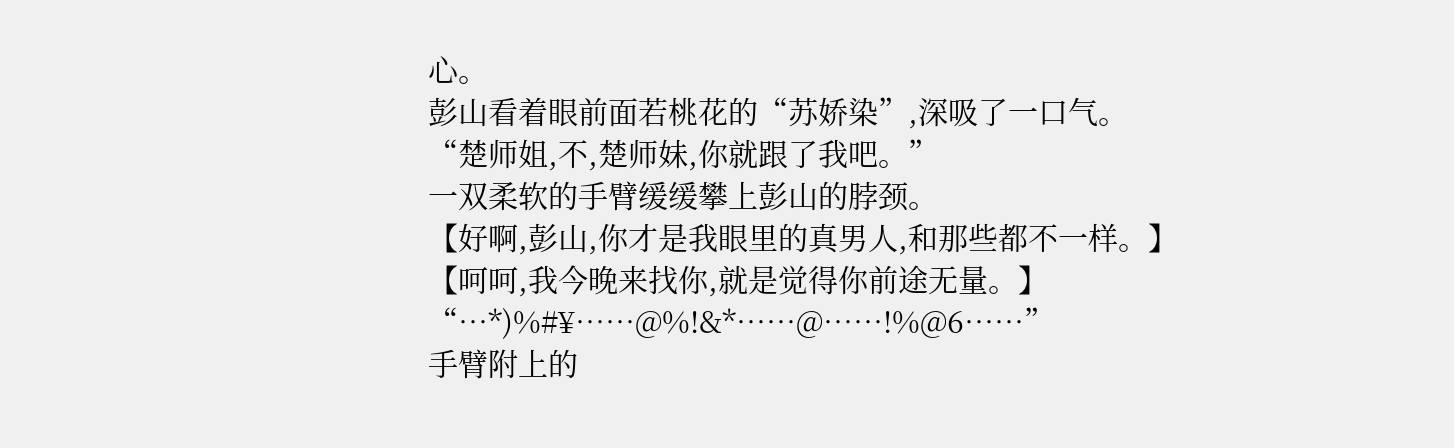心。
彭山看着眼前面若桃花的“苏娇染”,深吸了一口气。
“楚师姐,不,楚师妹,你就跟了我吧。”
一双柔软的手臂缓缓攀上彭山的脖颈。
【好啊,彭山,你才是我眼里的真男人,和那些都不一样。】
【呵呵,我今晚来找你,就是觉得你前途无量。】
“…*)%#¥……@%!&*……@……!%@6……”
手臂附上的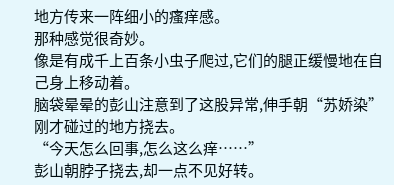地方传来一阵细小的瘙痒感。
那种感觉很奇妙。
像是有成千上百条小虫子爬过,它们的腿正缓慢地在自己身上移动着。
脑袋晕晕的彭山注意到了这股异常,伸手朝“苏娇染”刚才碰过的地方挠去。
“今天怎么回事,怎么这么痒……”
彭山朝脖子挠去,却一点不见好转。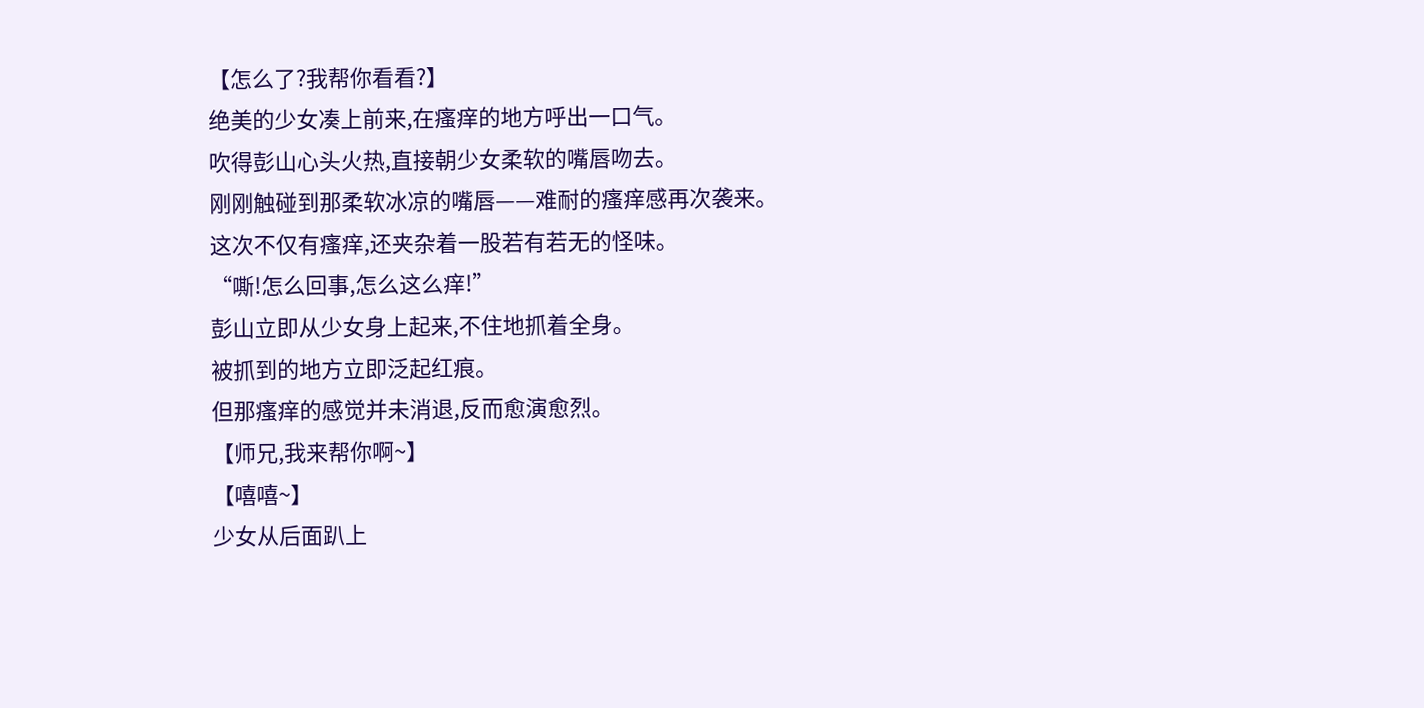【怎么了?我帮你看看?】
绝美的少女凑上前来,在瘙痒的地方呼出一口气。
吹得彭山心头火热,直接朝少女柔软的嘴唇吻去。
刚刚触碰到那柔软冰凉的嘴唇——难耐的瘙痒感再次袭来。
这次不仅有瘙痒,还夹杂着一股若有若无的怪味。
“嘶!怎么回事,怎么这么痒!”
彭山立即从少女身上起来,不住地抓着全身。
被抓到的地方立即泛起红痕。
但那瘙痒的感觉并未消退,反而愈演愈烈。
【师兄,我来帮你啊~】
【嘻嘻~】
少女从后面趴上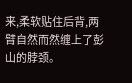来,柔软贴住后背,两臂自然而然缠上了彭山的脖颈。